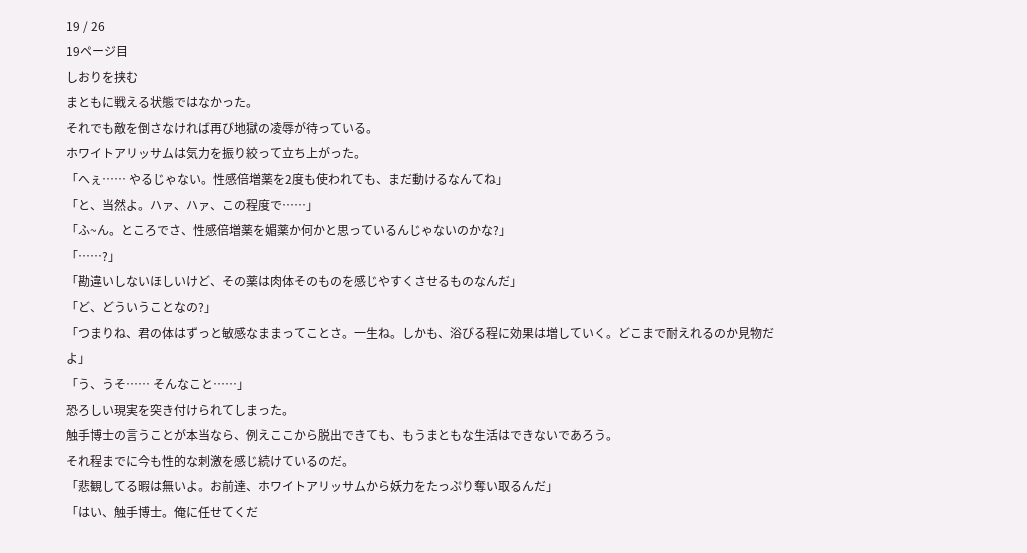19 / 26
19ページ目
しおりを挟む
まともに戦える状態ではなかった。
それでも敵を倒さなければ再び地獄の凌辱が待っている。
ホワイトアリッサムは気力を振り絞って立ち上がった。
「へぇ…… やるじゃない。性感倍増薬を2度も使われても、まだ動けるなんてね」
「と、当然よ。ハァ、ハァ、この程度で……」
「ふ~ん。ところでさ、性感倍増薬を媚薬か何かと思っているんじゃないのかな?」
「……?」
「勘違いしないほしいけど、その薬は肉体そのものを感じやすくさせるものなんだ」
「ど、どういうことなの?」
「つまりね、君の体はずっと敏感なままってことさ。一生ね。しかも、浴びる程に効果は増していく。どこまで耐えれるのか見物だよ」
「う、うそ…… そんなこと……」
恐ろしい現実を突き付けられてしまった。
触手博士の言うことが本当なら、例えここから脱出できても、もうまともな生活はできないであろう。
それ程までに今も性的な刺激を感じ続けているのだ。
「悲観してる暇は無いよ。お前達、ホワイトアリッサムから妖力をたっぷり奪い取るんだ」
「はい、触手博士。俺に任せてくだ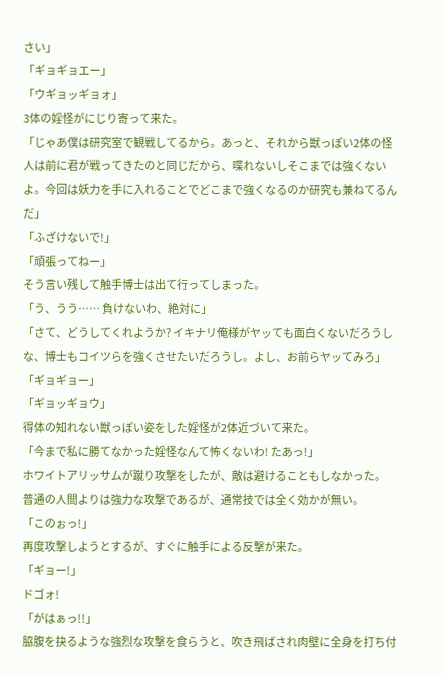さい」
「ギョギョエー」
「ウギョッギョォ」
3体の婬怪がにじり寄って来た。
「じゃあ僕は研究室で観戦してるから。あっと、それから獣っぽい2体の怪人は前に君が戦ってきたのと同じだから、喋れないしそこまでは強くないよ。今回は妖力を手に入れることでどこまで強くなるのか研究も兼ねてるんだ」
「ふざけないで!」
「頑張ってねー」
そう言い残して触手博士は出て行ってしまった。
「う、うう…… 負けないわ、絶対に」
「さて、どうしてくれようか? イキナリ俺様がヤッても面白くないだろうしな、博士もコイツらを強くさせたいだろうし。よし、お前らヤッてみろ」
「ギョギョー」
「ギョッギョウ」
得体の知れない獣っぽい姿をした婬怪が2体近づいて来た。
「今まで私に勝てなかった婬怪なんて怖くないわ! たあっ!」
ホワイトアリッサムが蹴り攻撃をしたが、敵は避けることもしなかった。
普通の人間よりは強力な攻撃であるが、通常技では全く効かが無い。
「このぉっ!」
再度攻撃しようとするが、すぐに触手による反撃が来た。
「ギョー!」
ドゴォ!
「がはぁっ!!」
脇腹を抉るような強烈な攻撃を食らうと、吹き飛ばされ肉壁に全身を打ち付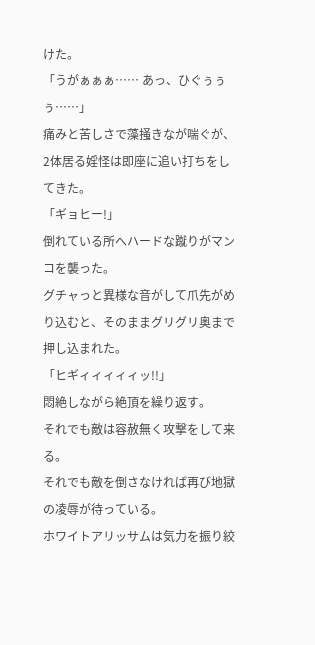けた。
「うがぁぁぁ…… あっ、ひぐぅぅぅ……」
痛みと苦しさで藻掻きなが喘ぐが、2体居る婬怪は即座に追い打ちをしてきた。
「ギョヒー!」
倒れている所へハードな蹴りがマンコを襲った。
グチャっと異様な音がして爪先がめり込むと、そのままグリグリ奥まで押し込まれた。
「ヒギィィィィィッ!!」
悶絶しながら絶頂を繰り返す。
それでも敵は容赦無く攻撃をして来る。
それでも敵を倒さなければ再び地獄の凌辱が待っている。
ホワイトアリッサムは気力を振り絞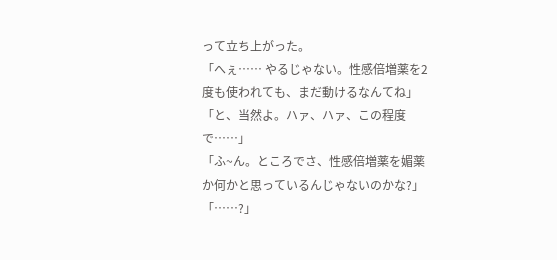って立ち上がった。
「へぇ…… やるじゃない。性感倍増薬を2度も使われても、まだ動けるなんてね」
「と、当然よ。ハァ、ハァ、この程度で……」
「ふ~ん。ところでさ、性感倍増薬を媚薬か何かと思っているんじゃないのかな?」
「……?」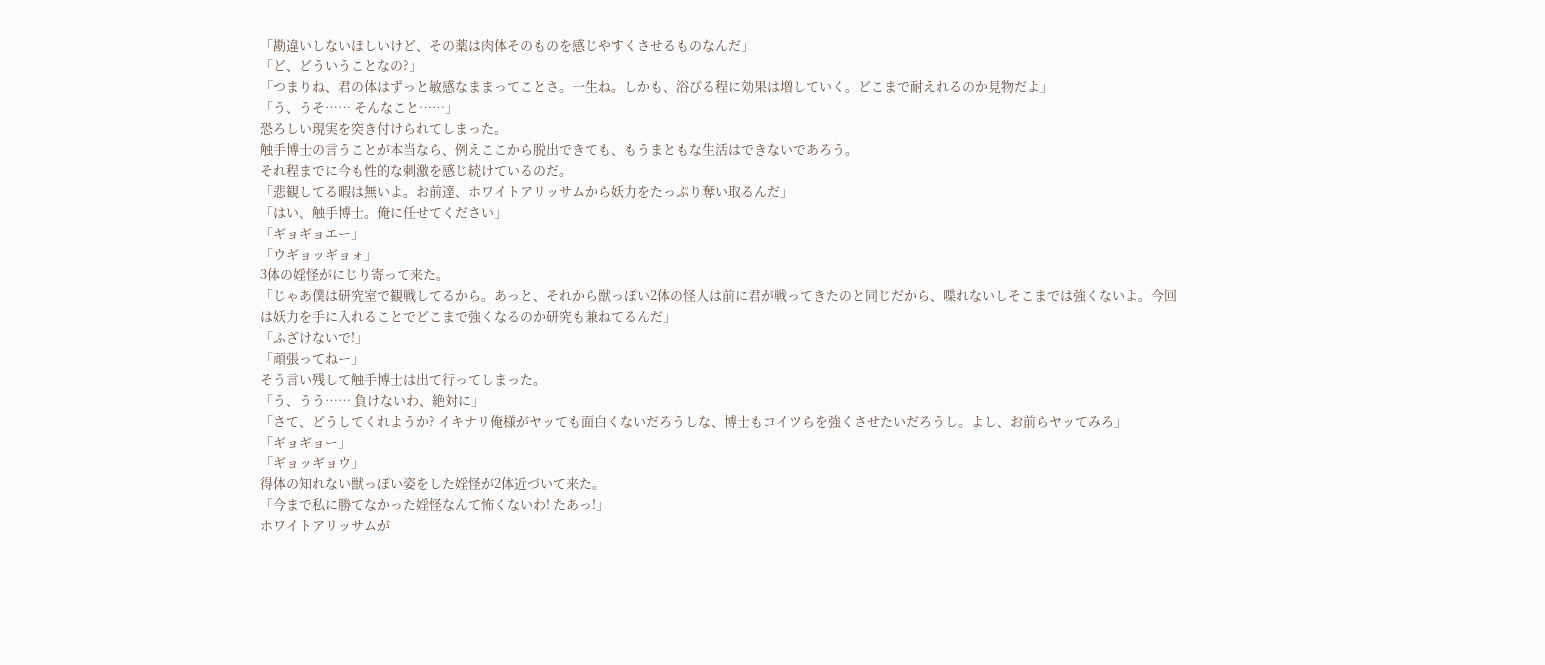「勘違いしないほしいけど、その薬は肉体そのものを感じやすくさせるものなんだ」
「ど、どういうことなの?」
「つまりね、君の体はずっと敏感なままってことさ。一生ね。しかも、浴びる程に効果は増していく。どこまで耐えれるのか見物だよ」
「う、うそ…… そんなこと……」
恐ろしい現実を突き付けられてしまった。
触手博士の言うことが本当なら、例えここから脱出できても、もうまともな生活はできないであろう。
それ程までに今も性的な刺激を感じ続けているのだ。
「悲観してる暇は無いよ。お前達、ホワイトアリッサムから妖力をたっぷり奪い取るんだ」
「はい、触手博士。俺に任せてください」
「ギョギョエー」
「ウギョッギョォ」
3体の婬怪がにじり寄って来た。
「じゃあ僕は研究室で観戦してるから。あっと、それから獣っぽい2体の怪人は前に君が戦ってきたのと同じだから、喋れないしそこまでは強くないよ。今回は妖力を手に入れることでどこまで強くなるのか研究も兼ねてるんだ」
「ふざけないで!」
「頑張ってねー」
そう言い残して触手博士は出て行ってしまった。
「う、うう…… 負けないわ、絶対に」
「さて、どうしてくれようか? イキナリ俺様がヤッても面白くないだろうしな、博士もコイツらを強くさせたいだろうし。よし、お前らヤッてみろ」
「ギョギョー」
「ギョッギョウ」
得体の知れない獣っぽい姿をした婬怪が2体近づいて来た。
「今まで私に勝てなかった婬怪なんて怖くないわ! たあっ!」
ホワイトアリッサムが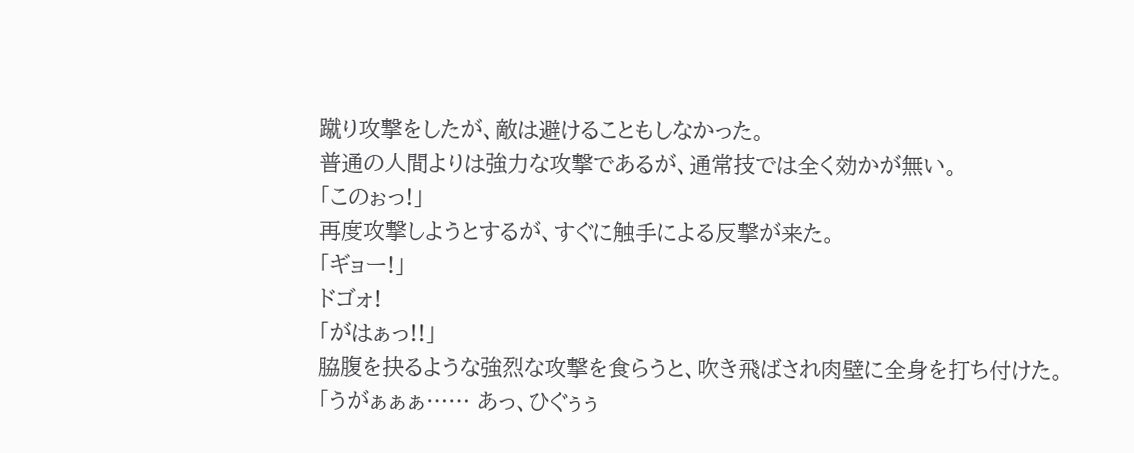蹴り攻撃をしたが、敵は避けることもしなかった。
普通の人間よりは強力な攻撃であるが、通常技では全く効かが無い。
「このぉっ!」
再度攻撃しようとするが、すぐに触手による反撃が来た。
「ギョー!」
ドゴォ!
「がはぁっ!!」
脇腹を抉るような強烈な攻撃を食らうと、吹き飛ばされ肉壁に全身を打ち付けた。
「うがぁぁぁ…… あっ、ひぐぅぅ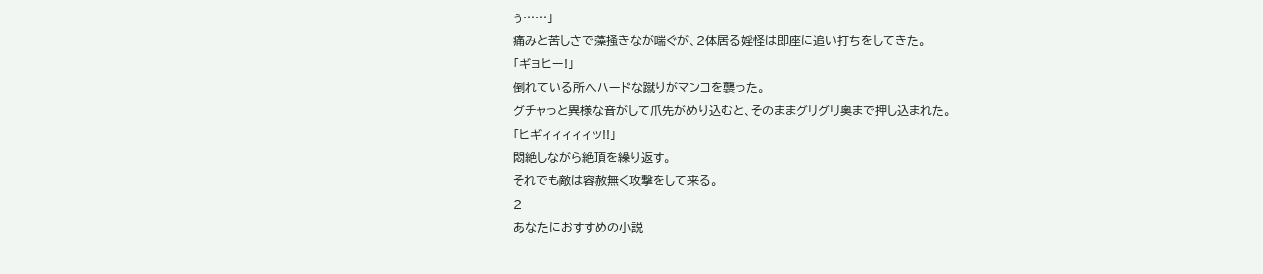ぅ……」
痛みと苦しさで藻掻きなが喘ぐが、2体居る婬怪は即座に追い打ちをしてきた。
「ギョヒー!」
倒れている所へハードな蹴りがマンコを襲った。
グチャっと異様な音がして爪先がめり込むと、そのままグリグリ奥まで押し込まれた。
「ヒギィィィィィッ!!」
悶絶しながら絶頂を繰り返す。
それでも敵は容赦無く攻撃をして来る。
2
あなたにおすすめの小説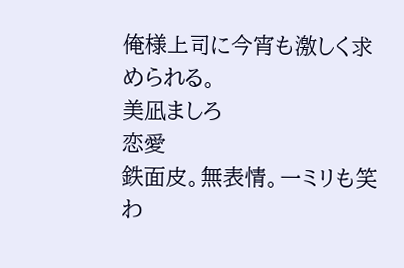俺様上司に今宵も激しく求められる。
美凪ましろ
恋愛
鉄面皮。無表情。一ミリも笑わ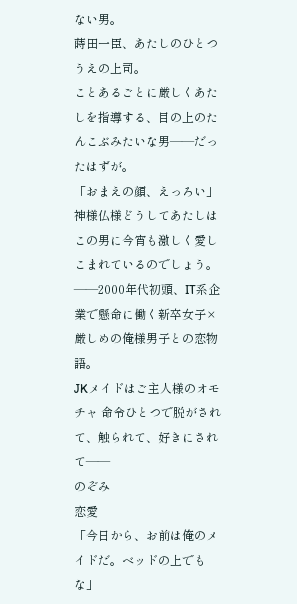ない男。
蒔田一臣、あたしのひとつうえの上司。
ことあるごとに厳しくあたしを指導する、目の上のたんこぶみたいな男――だったはずが。
「おまえの顔、えっろい」
神様仏様どうしてあたしはこの男に今宵も激しく愛しこまれているのでしょう。
――2000年代初頭、IT系企業で懸命に働く新卒女子×厳しめの俺様男子との恋物語。
JKメイドはご主人様のオモチャ 命令ひとつで脱がされて、触られて、好きにされて――
のぞみ
恋愛
「今日から、お前は俺のメイドだ。ベッドの上でもな」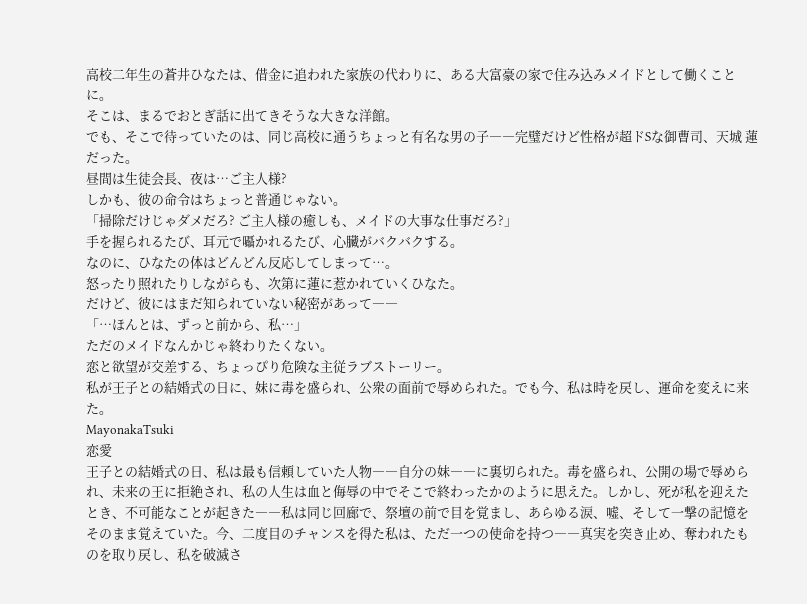高校二年生の蒼井ひなたは、借金に追われた家族の代わりに、ある大富豪の家で住み込みメイドとして働くことに。
そこは、まるでおとぎ話に出てきそうな大きな洋館。
でも、そこで待っていたのは、同じ高校に通うちょっと有名な男の子――完璧だけど性格が超ドSな御曹司、天城 蓮だった。
昼間は生徒会長、夜は…ご主人様?
しかも、彼の命令はちょっと普通じゃない。
「掃除だけじゃダメだろ? ご主人様の癒しも、メイドの大事な仕事だろ?」
手を握られるたび、耳元で囁かれるたび、心臓がバクバクする。
なのに、ひなたの体はどんどん反応してしまって…。
怒ったり照れたりしながらも、次第に蓮に惹かれていくひなた。
だけど、彼にはまだ知られていない秘密があって――
「…ほんとは、ずっと前から、私…」
ただのメイドなんかじゃ終わりたくない。
恋と欲望が交差する、ちょっぴり危険な主従ラブストーリー。
私が王子との結婚式の日に、妹に毒を盛られ、公衆の面前で辱められた。でも今、私は時を戻し、運命を変えに来た。
MayonakaTsuki
恋愛
王子との結婚式の日、私は最も信頼していた人物――自分の妹――に裏切られた。毒を盛られ、公開の場で辱められ、未来の王に拒絶され、私の人生は血と侮辱の中でそこで終わったかのように思えた。しかし、死が私を迎えたとき、不可能なことが起きた――私は同じ回廊で、祭壇の前で目を覚まし、あらゆる涙、嘘、そして一撃の記憶をそのまま覚えていた。今、二度目のチャンスを得た私は、ただ一つの使命を持つ――真実を突き止め、奪われたものを取り戻し、私を破滅さ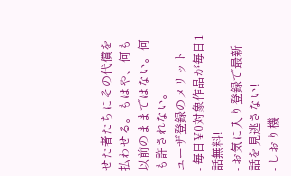せた者たちにその代償を払わせる。もはや、何も以前のままではない。何も許されない。
ユーザ登録のメリット
- 毎日¥0対象作品が毎日1話無料!
- お気に入り登録で最新話を見逃さない!
- しおり機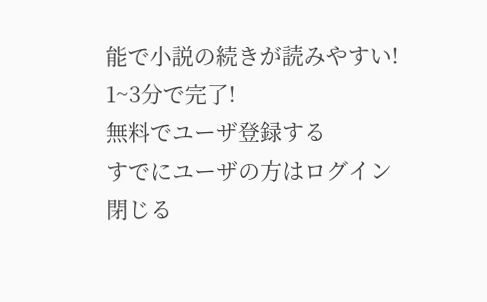能で小説の続きが読みやすい!
1~3分で完了!
無料でユーザ登録する
すでにユーザの方はログイン
閉じる